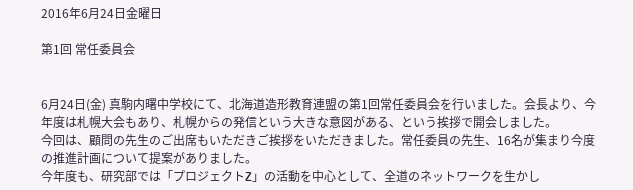2016年6月24日金曜日

第1回 常任委員会


6月24日(金) 真駒内曙中学校にて、北海道造形教育連盟の第1回常任委員会を行いました。会長より、今年度は札幌大会もあり、札幌からの発信という大きな意図がある、という挨拶で開会しました。
今回は、顧問の先生のご出席もいただきご挨拶をいただきました。常任委員の先生、16名が集まり今度の推進計画について提案がありました。
今年度も、研究部では「プロジェクトZ」の活動を中心として、全道のネットワークを生かし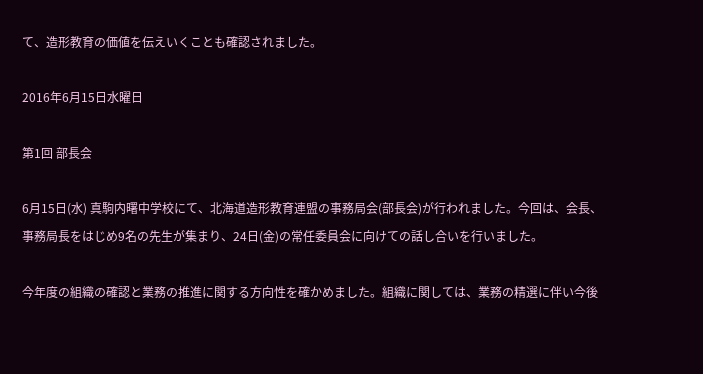て、造形教育の価値を伝えいくことも確認されました。

2016年6月15日水曜日

第1回 部長会

6月15日(水) 真駒内曙中学校にて、北海道造形教育連盟の事務局会(部長会)が行われました。今回は、会長、事務局長をはじめ9名の先生が集まり、24日(金)の常任委員会に向けての話し合いを行いました。

今年度の組織の確認と業務の推進に関する方向性を確かめました。組織に関しては、業務の精選に伴い今後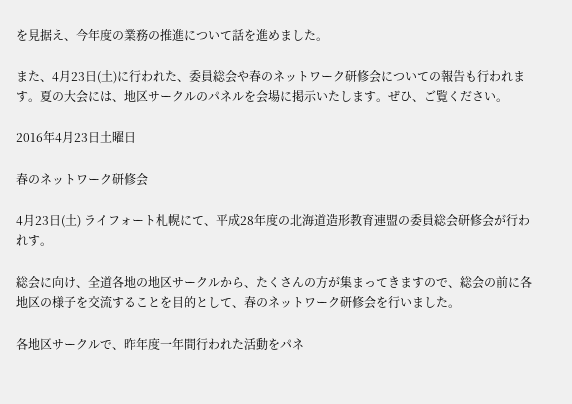を見据え、今年度の業務の推進について話を進めました。

また、4月23日(土)に行われた、委員総会や春のネットワーク研修会についての報告も行われます。夏の大会には、地区サークルのパネルを会場に掲示いたします。ぜひ、ご覧ください。

2016年4月23日土曜日

春のネットワーク研修会

4月23日(土) ライフォート札幌にて、平成28年度の北海道造形教育連盟の委員総会研修会が行われす。

総会に向け、全道各地の地区サークルから、たくさんの方が集まってきますので、総会の前に各地区の様子を交流することを目的として、春のネットワーク研修会を行いました。

各地区サークルで、昨年度一年間行われた活動をパネ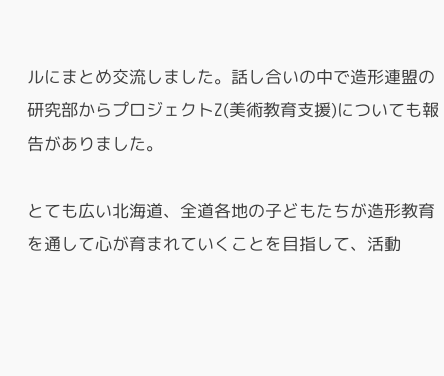ルにまとめ交流しました。話し合いの中で造形連盟の研究部からプロジェクトZ(美術教育支援)についても報告がありました。

とても広い北海道、全道各地の子どもたちが造形教育を通して心が育まれていくことを目指して、活動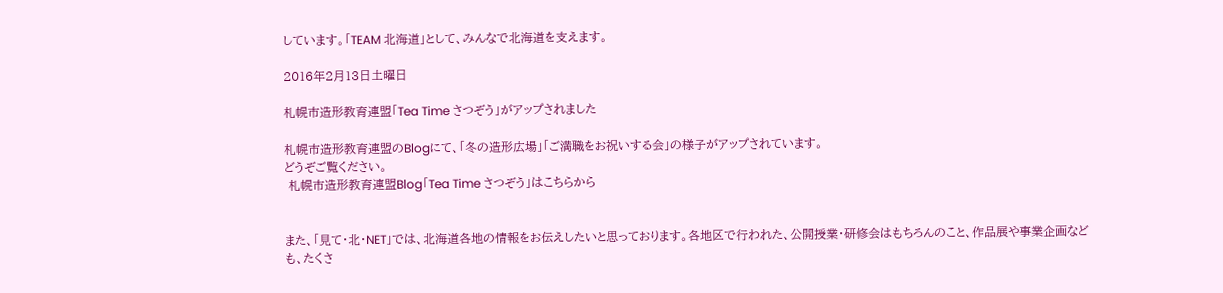しています。「TEAM 北海道」として、みんなで北海道を支えます。

2016年2月13日土曜日

札幌市造形教育連盟「Tea Time さつぞう」がアップされました

札幌市造形教育連盟のBlogにて、「冬の造形広場」「ご満職をお祝いする会」の様子がアップされています。
どうぞご覧ください。
 札幌市造形教育連盟Blog「Tea Time さつぞう」はこちらから


また、「見て・北・NET」では、北海道各地の情報をお伝えしたいと思っております。各地区で行われた、公開授業・研修会はもちろんのこと、作品展や事業企画なども、たくさ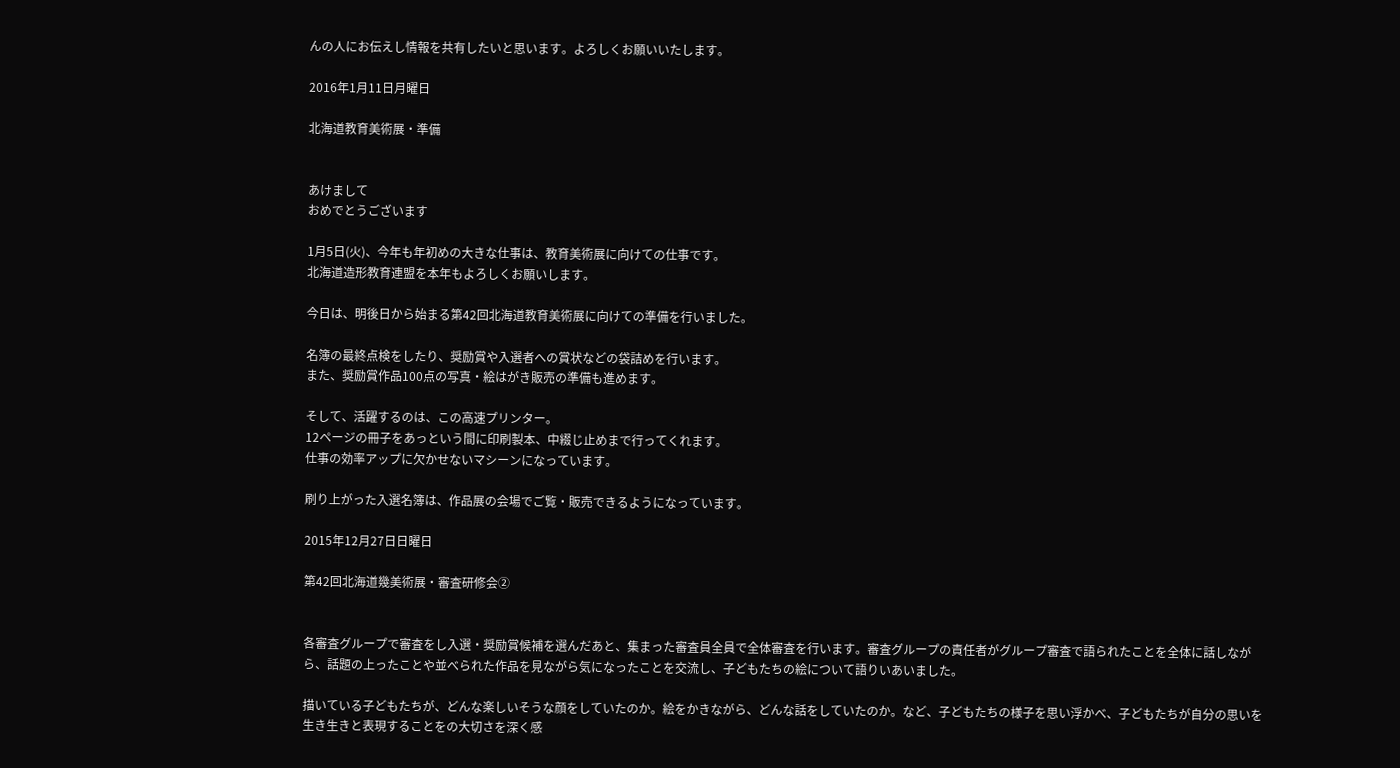んの人にお伝えし情報を共有したいと思います。よろしくお願いいたします。

2016年1月11日月曜日

北海道教育美術展・準備


あけまして
おめでとうございます

1月5日(火)、今年も年初めの大きな仕事は、教育美術展に向けての仕事です。
北海道造形教育連盟を本年もよろしくお願いします。

今日は、明後日から始まる第42回北海道教育美術展に向けての準備を行いました。

名簿の最終点検をしたり、奨励賞や入選者への賞状などの袋詰めを行います。
また、奨励賞作品100点の写真・絵はがき販売の準備も進めます。

そして、活躍するのは、この高速プリンター。
12ページの冊子をあっという間に印刷製本、中綴じ止めまで行ってくれます。
仕事の効率アップに欠かせないマシーンになっています。

刷り上がった入選名簿は、作品展の会場でご覧・販売できるようになっています。

2015年12月27日日曜日

第42回北海道幾美術展・審査研修会②


各審査グループで審査をし入選・奨励賞候補を選んだあと、集まった審査員全員で全体審査を行います。審査グループの責任者がグループ審査で語られたことを全体に話しながら、話題の上ったことや並べられた作品を見ながら気になったことを交流し、子どもたちの絵について語りいあいました。

描いている子どもたちが、どんな楽しいそうな顔をしていたのか。絵をかきながら、どんな話をしていたのか。など、子どもたちの様子を思い浮かべ、子どもたちが自分の思いを生き生きと表現することをの大切さを深く感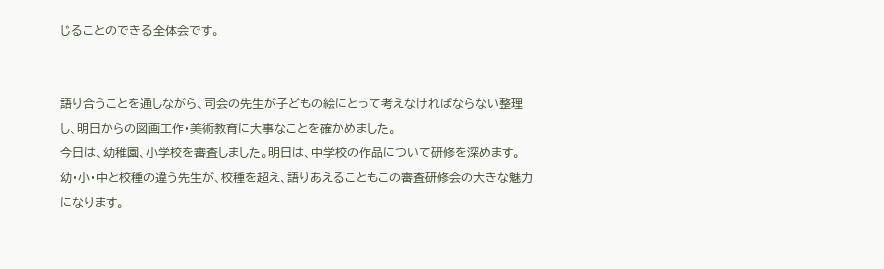じることのできる全体会です。


語り合うことを通しながら、司会の先生が子どもの絵にとって考えなければならない整理し、明日からの図画工作・美術教育に大事なことを確かめました。
今日は、幼稚園、小学校を審査しました。明日は、中学校の作品について研修を深めます。
幼・小・中と校種の違う先生が、校種を超え、語りあえることもこの審査研修会の大きな魅力になります。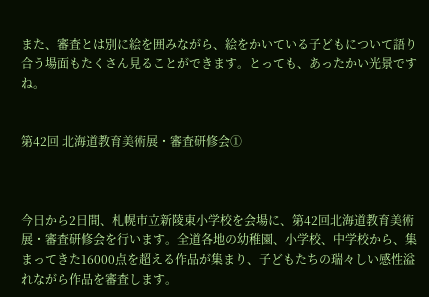また、審査とは別に絵を囲みながら、絵をかいている子どもについて語り合う場面もたくさん見ることができます。とっても、あったかい光景ですね。


第42回 北海道教育美術展・審査研修会①



今日から2日間、札幌市立新陵東小学校を会場に、第42回北海道教育美術展・審査研修会を行います。全道各地の幼稚園、小学校、中学校から、集まってきた16000点を超える作品が集まり、子どもたちの瑞々しい感性溢れながら作品を審査します。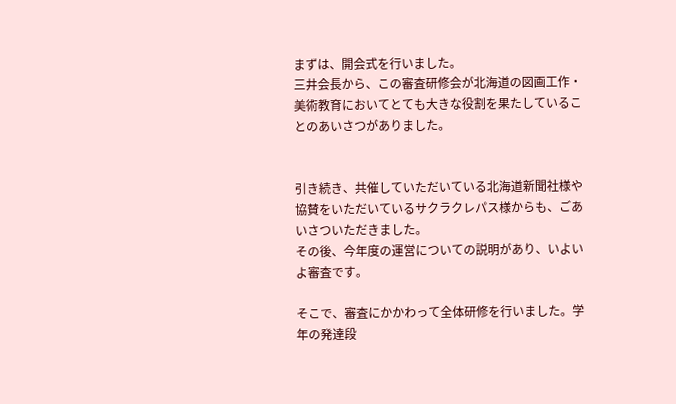まずは、開会式を行いました。
三井会長から、この審査研修会が北海道の図画工作・美術教育においてとても大きな役割を果たしていることのあいさつがありました。


引き続き、共催していただいている北海道新聞社様や協賛をいただいているサクラクレパス様からも、ごあいさついただきました。
その後、今年度の運営についての説明があり、いよいよ審査です。

そこで、審査にかかわって全体研修を行いました。学年の発達段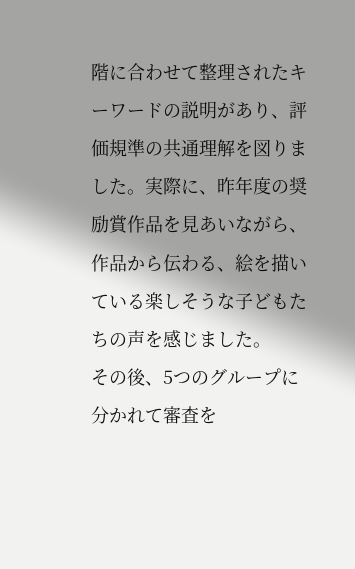階に合わせて整理されたキーワードの説明があり、評価規準の共通理解を図りました。実際に、昨年度の奨励賞作品を見あいながら、作品から伝わる、絵を描いている楽しそうな子どもたちの声を感じました。
その後、5つのグループに分かれて審査を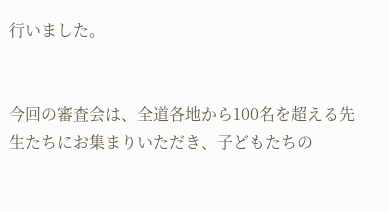行いました。


今回の審査会は、全道各地から100名を超える先生たちにお集まりいただき、子どもたちの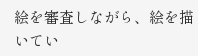絵を審査しながら、絵を描いてい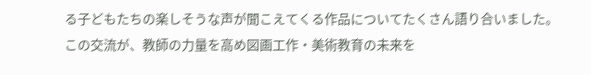る子どもたちの楽しそうな声が聞こえてくる作品についてたくさん語り合いました。
この交流が、教師の力量を高め図画工作・美術教育の未来を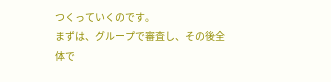つくっていくのです。
まずは、グループで審査し、その後全体で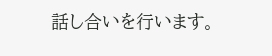話し合いを行います。